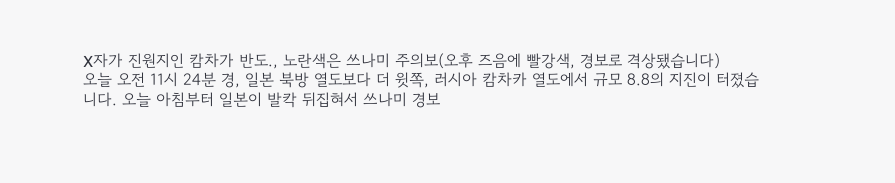X자가 진원지인 캄차가 반도., 노란색은 쓰나미 주의보(오후 즈음에 빨강색, 경보로 격상됐습니다)
오늘 오전 11시 24분 경, 일본 북방 열도보다 더 윗쪽, 러시아 캄차카 열도에서 규모 8.8의 지진이 터졌습니다. 오늘 아침부터 일본이 발칵 뒤집혀서 쓰나미 경보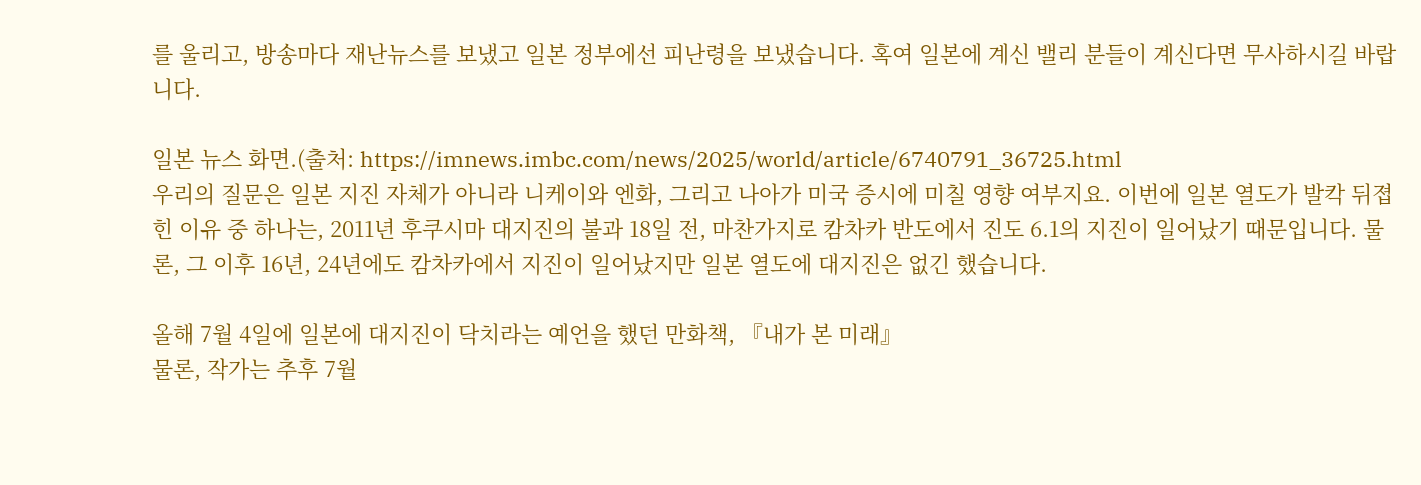를 울리고, 방송마다 재난뉴스를 보냈고 일본 정부에선 피난령을 보냈습니다. 혹여 일본에 계신 밸리 분들이 계신다면 무사하시길 바랍니다.

일본 뉴스 화면.(출처: https://imnews.imbc.com/news/2025/world/article/6740791_36725.html
우리의 질문은 일본 지진 자체가 아니라 니케이와 엔화, 그리고 나아가 미국 증시에 미칠 영향 여부지요. 이번에 일본 열도가 발칵 뒤졉힌 이유 중 하나는, 2011년 후쿠시마 대지진의 불과 18일 전, 마찬가지로 캄차카 반도에서 진도 6.1의 지진이 일어났기 때문입니다. 물론, 그 이후 16년, 24년에도 캄차카에서 지진이 일어났지만 일본 열도에 대지진은 없긴 했습니다.

올해 7월 4일에 일본에 대지진이 닥치라는 예언을 했던 만화책, 『내가 본 미래』
물론, 작가는 추후 7월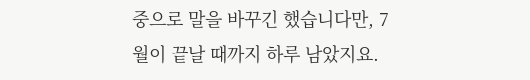중으로 말을 바꾸긴 했습니다만, 7월이 끝날 때까지 하루 남았지요.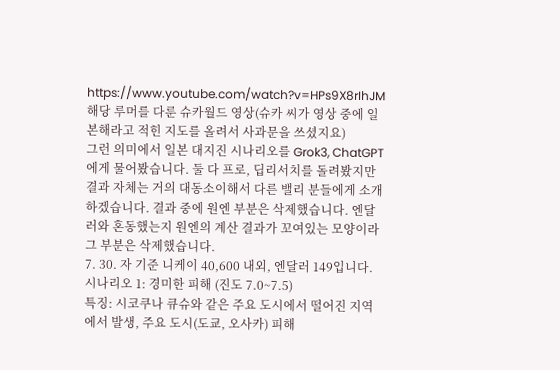https://www.youtube.com/watch?v=HPs9X8rIhJM
해당 루머를 다룬 슈카월드 영상(슈카 씨가 영상 중에 일본해라고 적힌 지도를 올려서 사과문을 쓰셨지요)
그런 의미에서 일본 대지진 시나리오를 Grok3, ChatGPT에게 물어봤습니다. 둘 다 프로, 딥리서치를 돌려봤지만 결과 자체는 거의 대동소이해서 다른 밸리 분들에게 소개하겠습니다. 결과 중에 원엔 부분은 삭제했습니다. 엔달러와 혼동했는지 원엔의 계산 결과가 꼬여있는 모양이라 그 부분은 삭제했습니다.
7. 30. 자 기준 니케이 40,600 내외, 엔달러 149입니다.
시나리오 1: 경미한 피해 (진도 7.0~7.5)
특징: 시코쿠나 큐슈와 같은 주요 도시에서 떨어진 지역에서 발생, 주요 도시(도쿄, 오사카) 피해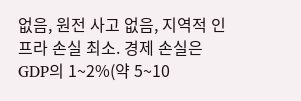없음, 원전 사고 없음, 지역적 인프라 손실 최소. 경제 손실은 GDP의 1~2%(약 5~10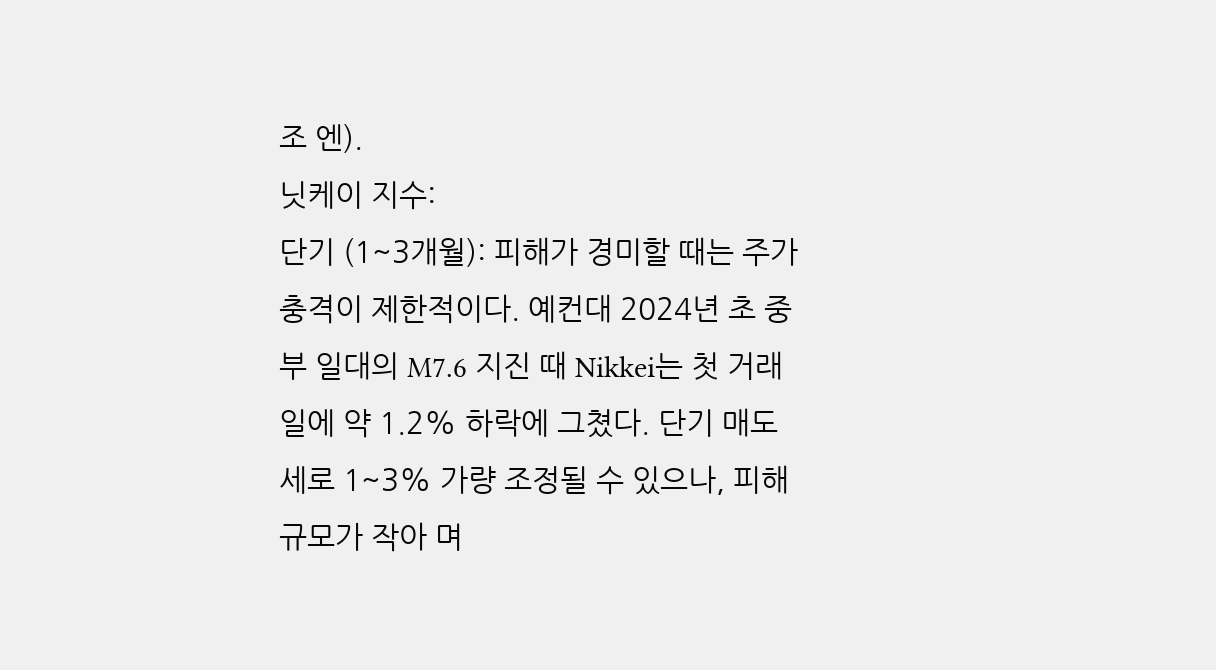조 엔).
닛케이 지수:
단기 (1~3개월): 피해가 경미할 때는 주가 충격이 제한적이다. 예컨대 2024년 초 중부 일대의 M7.6 지진 때 Nikkei는 첫 거래일에 약 1.2% 하락에 그쳤다. 단기 매도세로 1~3% 가량 조정될 수 있으나, 피해 규모가 작아 며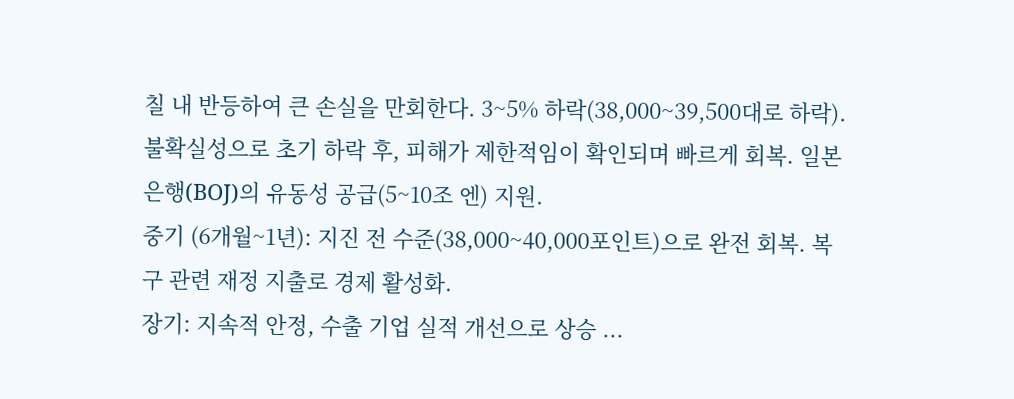칠 내 반등하여 큰 손실을 만회한다. 3~5% 하락(38,000~39,500대로 하락). 불확실성으로 초기 하락 후, 피해가 제한적임이 확인되며 빠르게 회복. 일본은행(BOJ)의 유동성 공급(5~10조 엔) 지원.
중기 (6개월~1년): 지진 전 수준(38,000~40,000포인트)으로 완전 회복. 복구 관련 재정 지출로 경제 활성화.
장기: 지속적 안정, 수출 기업 실적 개선으로 상승 ...